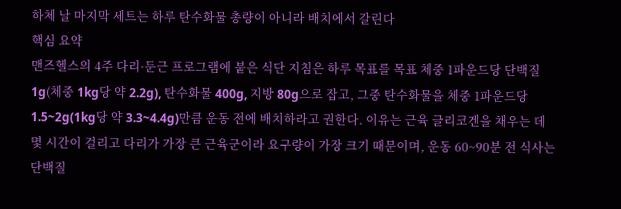하체 날 마지막 세트는 하루 탄수화물 총량이 아니라 배치에서 갈린다
핵심 요약
맨즈헬스의 4주 다리·둔근 프로그램에 붙은 식단 지침은 하루 목표를 목표 체중 1파운드당 단백질 1g(체중 1kg당 약 2.2g), 탄수화물 400g, 지방 80g으로 잡고, 그중 탄수화물을 체중 1파운드당 1.5~2g(1kg당 약 3.3~4.4g)만큼 운동 전에 배치하라고 권한다. 이유는 근육 글리코겐을 채우는 데 몇 시간이 걸리고 다리가 가장 큰 근육군이라 요구량이 가장 크기 때문이며, 운동 60~90분 전 식사는 단백질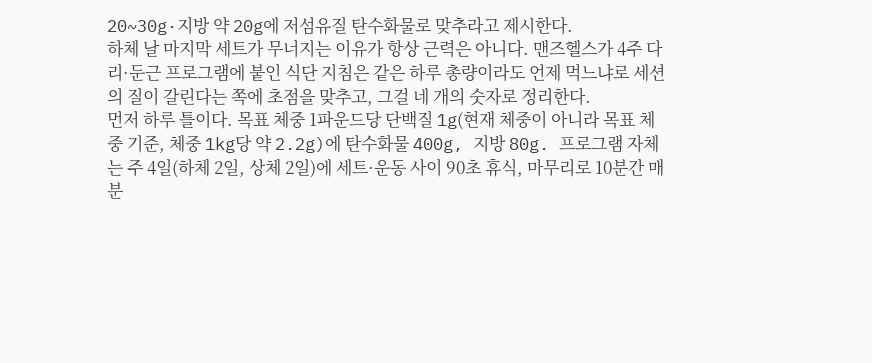20~30g·지방 약 20g에 저섬유질 탄수화물로 맞추라고 제시한다.
하체 날 마지막 세트가 무너지는 이유가 항상 근력은 아니다. 맨즈헬스가 4주 다리·둔근 프로그램에 붙인 식단 지침은 같은 하루 총량이라도 언제 먹느냐로 세션의 질이 갈린다는 쪽에 초점을 맞추고, 그걸 네 개의 숫자로 정리한다.
먼저 하루 틀이다. 목표 체중 1파운드당 단백질 1g(현재 체중이 아니라 목표 체중 기준, 체중 1kg당 약 2.2g)에 탄수화물 400g, 지방 80g. 프로그램 자체는 주 4일(하체 2일, 상체 2일)에 세트·운동 사이 90초 휴식, 마무리로 10분간 매분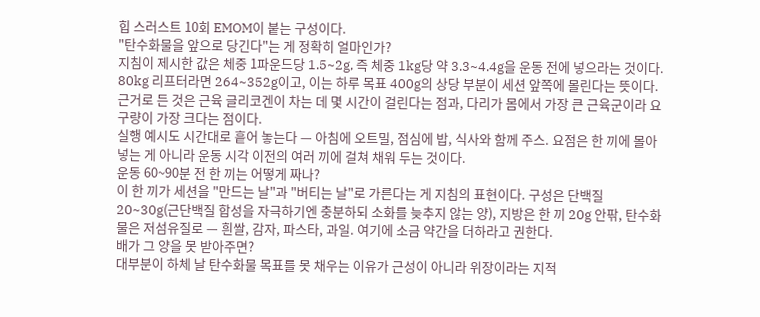힙 스러스트 10회 EMOM이 붙는 구성이다.
"탄수화물을 앞으로 당긴다"는 게 정확히 얼마인가?
지침이 제시한 값은 체중 1파운드당 1.5~2g, 즉 체중 1kg당 약 3.3~4.4g을 운동 전에 넣으라는 것이다. 80kg 리프터라면 264~352g이고, 이는 하루 목표 400g의 상당 부분이 세션 앞쪽에 몰린다는 뜻이다. 근거로 든 것은 근육 글리코겐이 차는 데 몇 시간이 걸린다는 점과, 다리가 몸에서 가장 큰 근육군이라 요구량이 가장 크다는 점이다.
실행 예시도 시간대로 흩어 놓는다 — 아침에 오트밀, 점심에 밥, 식사와 함께 주스. 요점은 한 끼에 몰아넣는 게 아니라 운동 시각 이전의 여러 끼에 걸쳐 채워 두는 것이다.
운동 60~90분 전 한 끼는 어떻게 짜나?
이 한 끼가 세션을 "만드는 날"과 "버티는 날"로 가른다는 게 지침의 표현이다. 구성은 단백질 20~30g(근단백질 합성을 자극하기엔 충분하되 소화를 늦추지 않는 양), 지방은 한 끼 20g 안팎, 탄수화물은 저섬유질로 — 흰쌀, 감자, 파스타, 과일. 여기에 소금 약간을 더하라고 권한다.
배가 그 양을 못 받아주면?
대부분이 하체 날 탄수화물 목표를 못 채우는 이유가 근성이 아니라 위장이라는 지적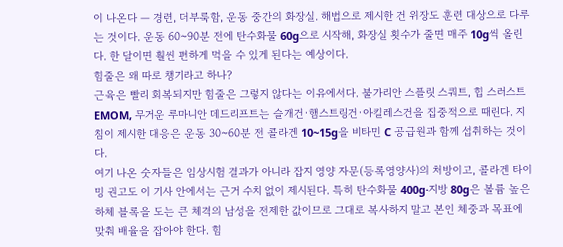이 나온다 — 경련, 더부룩함, 운동 중간의 화장실. 해법으로 제시한 건 위장도 훈련 대상으로 다루는 것이다. 운동 60~90분 전에 탄수화물 60g으로 시작해, 화장실 횟수가 줄면 매주 10g씩 올린다. 한 달이면 훨씬 편하게 먹을 수 있게 된다는 예상이다.
힘줄은 왜 따로 챙기라고 하나?
근육은 빨리 회복되지만 힘줄은 그렇지 않다는 이유에서다. 불가리안 스플릿 스쿼트, 힙 스러스트 EMOM, 무거운 루마니안 데드리프트는 슬개건·햄스트링건·아킬레스건을 집중적으로 때린다. 지침이 제시한 대응은 운동 30~60분 전 콜라겐 10~15g을 비타민 C 공급원과 함께 섭취하는 것이다.
여기 나온 숫자들은 임상시험 결과가 아니라 잡지 영양 자문(등록영양사)의 처방이고, 콜라겐 타이밍 권고도 이 기사 안에서는 근거 수치 없이 제시된다. 특히 탄수화물 400g·지방 80g은 볼륨 높은 하체 블록을 도는 큰 체격의 남성을 전제한 값이므로 그대로 복사하지 말고 본인 체중과 목표에 맞춰 배율을 잡아야 한다. 힘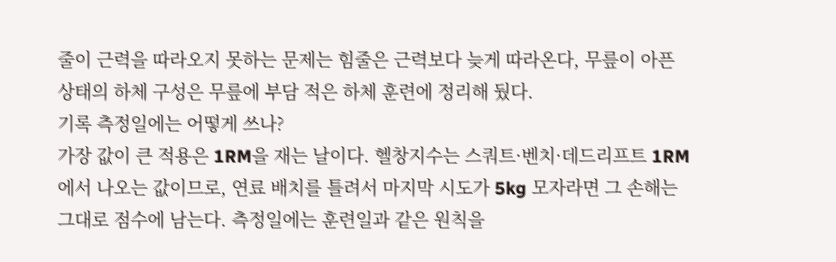줄이 근력을 따라오지 못하는 문제는 힘줄은 근력보다 늦게 따라온다, 무릎이 아픈 상태의 하체 구성은 무릎에 부담 적은 하체 훈련에 정리해 뒀다.
기록 측정일에는 어떻게 쓰나?
가장 값이 큰 적용은 1RM을 재는 날이다. 헬창지수는 스쿼트·벤치·데드리프트 1RM에서 나오는 값이므로, 연료 배치를 틀려서 마지막 시도가 5kg 모자라면 그 손해는 그대로 점수에 남는다. 측정일에는 훈련일과 같은 원칙을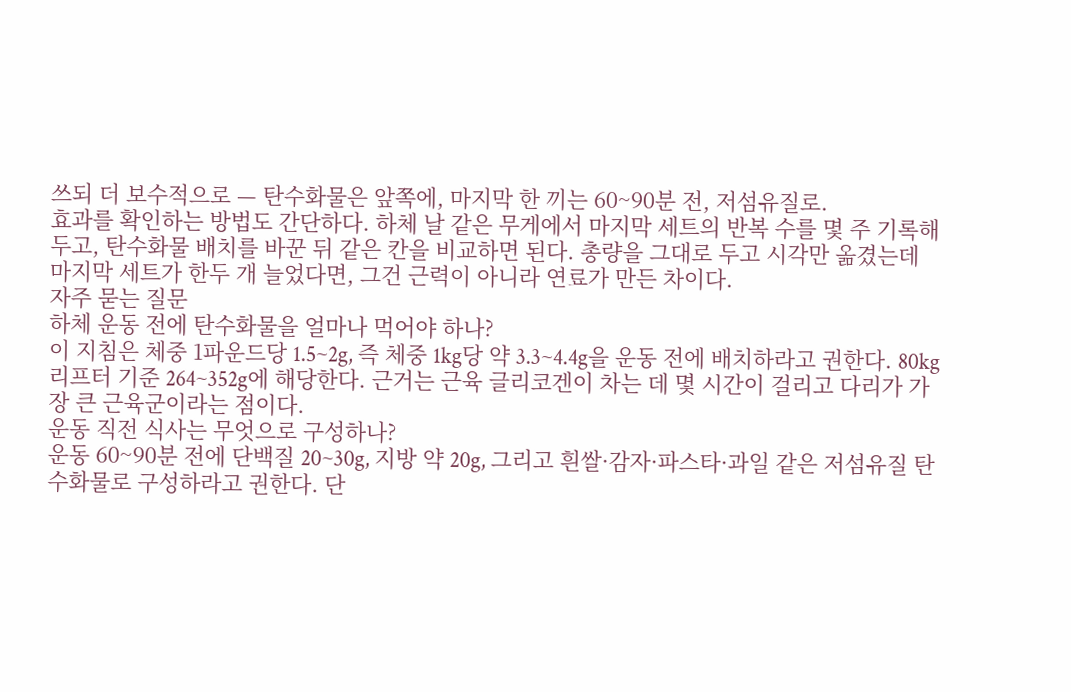쓰되 더 보수적으로 — 탄수화물은 앞쪽에, 마지막 한 끼는 60~90분 전, 저섬유질로.
효과를 확인하는 방법도 간단하다. 하체 날 같은 무게에서 마지막 세트의 반복 수를 몇 주 기록해 두고, 탄수화물 배치를 바꾼 뒤 같은 칸을 비교하면 된다. 총량을 그대로 두고 시각만 옮겼는데 마지막 세트가 한두 개 늘었다면, 그건 근력이 아니라 연료가 만든 차이다.
자주 묻는 질문
하체 운동 전에 탄수화물을 얼마나 먹어야 하나?
이 지침은 체중 1파운드당 1.5~2g, 즉 체중 1kg당 약 3.3~4.4g을 운동 전에 배치하라고 권한다. 80kg 리프터 기준 264~352g에 해당한다. 근거는 근육 글리코겐이 차는 데 몇 시간이 걸리고 다리가 가장 큰 근육군이라는 점이다.
운동 직전 식사는 무엇으로 구성하나?
운동 60~90분 전에 단백질 20~30g, 지방 약 20g, 그리고 흰쌀·감자·파스타·과일 같은 저섬유질 탄수화물로 구성하라고 권한다. 단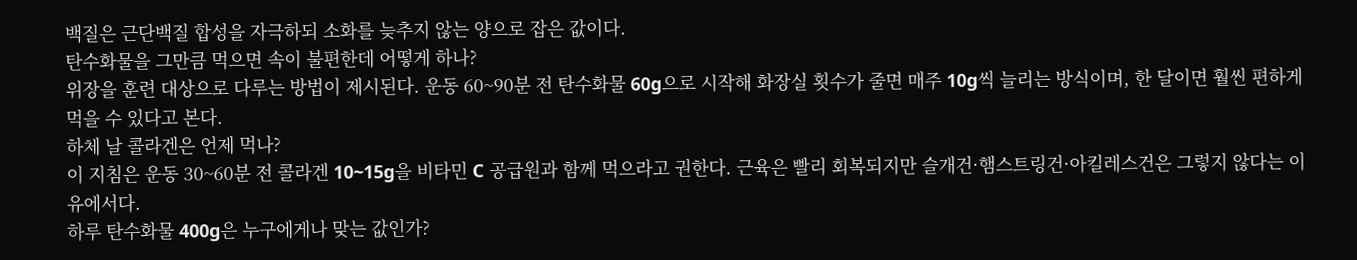백질은 근단백질 합성을 자극하되 소화를 늦추지 않는 양으로 잡은 값이다.
탄수화물을 그만큼 먹으면 속이 불편한데 어떻게 하나?
위장을 훈련 대상으로 다루는 방법이 제시된다. 운동 60~90분 전 탄수화물 60g으로 시작해 화장실 횟수가 줄면 매주 10g씩 늘리는 방식이며, 한 달이면 훨씬 편하게 먹을 수 있다고 본다.
하체 날 콜라겐은 언제 먹나?
이 지침은 운동 30~60분 전 콜라겐 10~15g을 비타민 C 공급원과 함께 먹으라고 권한다. 근육은 빨리 회복되지만 슬개건·햄스트링건·아킬레스건은 그렇지 않다는 이유에서다.
하루 탄수화물 400g은 누구에게나 맞는 값인가?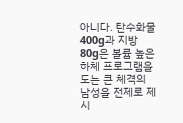아니다. 탄수화물 400g과 지방 80g은 볼륨 높은 하체 프로그램을 도는 큰 체격의 남성을 전제로 제시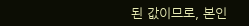된 값이므로, 본인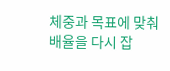체중과 목표에 맞춰 배율을 다시 잡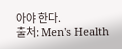아야 한다.
출처: Men's Health